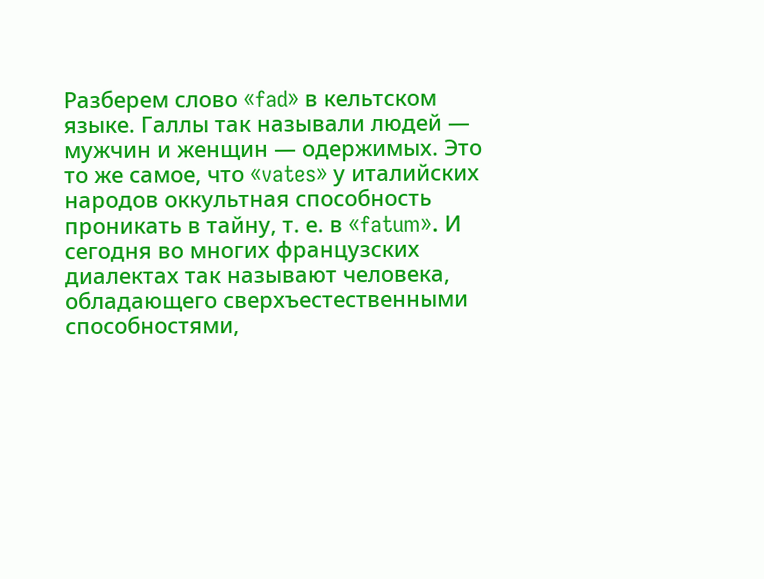Разберем слово «fad» в кельтском языке. Галлы так называли людей — мужчин и женщин — одержимых. Это то же самое, что «vates» у италийских народов оккультная способность проникать в тайну, т. е. в «fatum». И сегодня во многих французских диалектах так называют человека, обладающего сверхъестественными способностями,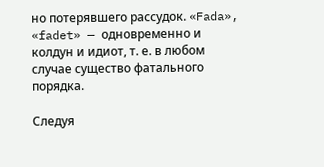но потерявшего рассудок. «Fada», «fadet» — одновременно и колдун и идиот, т. е. в любом случае существо фатального порядка.

Следуя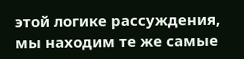этой логике рассуждения, мы находим те же самые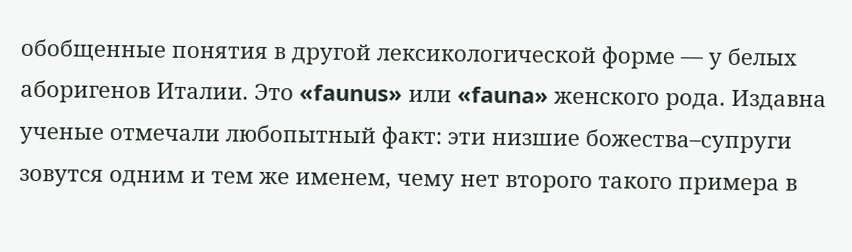обобщенные понятия в другой лексикологической форме — у белых аборигенов Италии. Это «faunus» или «fauna» женского рода. Издавна ученые отмечали любопытный факт: эти низшие божества–супруги зовутся одним и тем же именем, чему нет второго такого примера в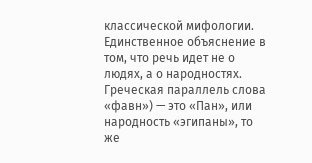классической мифологии. Единственное объяснение в том, что речь идет не о людях, а о народностях. Греческая параллель слова «фавн») — это «Пан», или народность «эгипаны», то же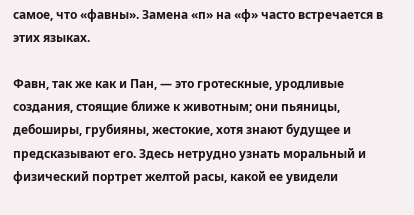самое, что «фавны». Замена «п» на «ф» часто встречается в этих языках.

Фавн, так же как и Пан, — это гротескные, уродливые создания, стоящие ближе к животным; они пьяницы, дебоширы, грубияны, жестокие, хотя знают будущее и предсказывают его. Здесь нетрудно узнать моральный и физический портрет желтой расы, какой ее увидели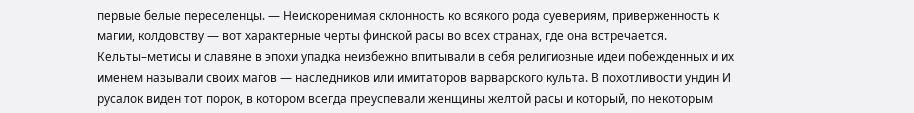первые белые переселенцы. — Неискоренимая склонность ко всякого рода суевериям, приверженность к магии, колдовству — вот характерные черты финской расы во всех странах, где она встречается. Кельты–метисы и славяне в эпохи упадка неизбежно впитывали в себя религиозные идеи побежденных и их именем называли своих магов — наследников или имитаторов варварского культа. В похотливости ундин И русалок виден тот порок, в котором всегда преуспевали женщины желтой расы и который, по некоторым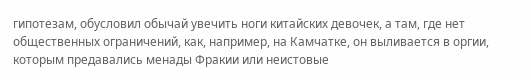гипотезам, обусловил обычай увечить ноги китайских девочек, а там, где нет общественных ограничений, как, например, на Камчатке, он выливается в оргии, которым предавались менады Фракии или неистовые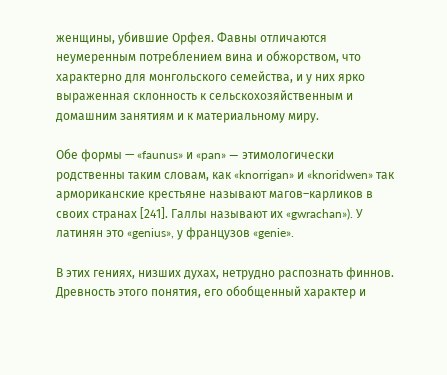женщины, убившие Орфея. Фавны отличаются неумеренным потреблением вина и обжорством, что характерно для монгольского семейства, и у них ярко выраженная склонность к сельскохозяйственным и домашним занятиям и к материальному миру.

Обе формы — «faunus» и «pan» — этимологически родственны таким словам, как «knorrigan» и «knoridwen» так армориканские крестьяне называют магов–карликов в своих странах [241]. Галлы называют их «gwrachan»). У латинян это «genius», у французов «genie».

В этих гениях, низших духах, нетрудно распознать финнов. Древность этого понятия, его обобщенный характер и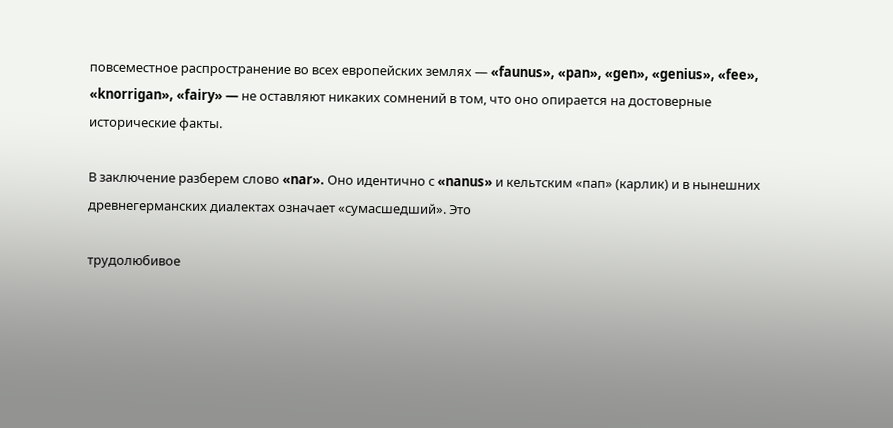повсеместное распространение во всех европейских землях — «faunus», «pan», «gen», «genius», «fee», «knorrigan», «fairy» — не оставляют никаких сомнений в том, что оно опирается на достоверные исторические факты.

В заключение разберем слово «nar». Оно идентично с «nanus» и кельтским «пап» (карлик) и в нынешних древнегерманских диалектах означает «сумасшедший». Это

трудолюбивое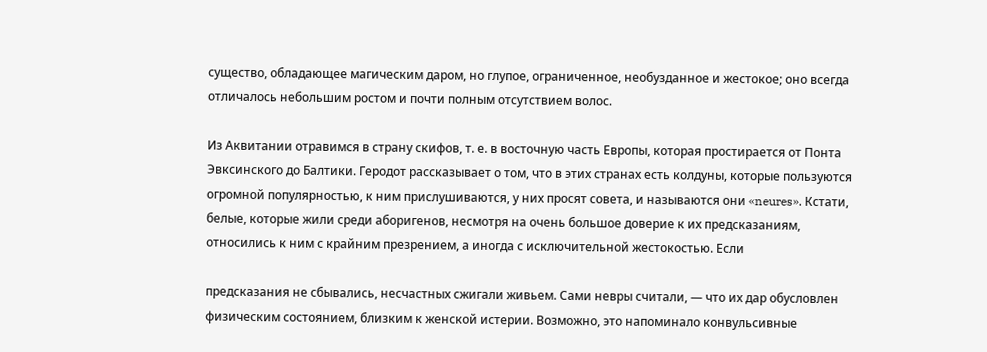существо, обладающее магическим даром, но глупое, ограниченное, необузданное и жестокое; оно всегда отличалось небольшим ростом и почти полным отсутствием волос.

Из Аквитании отравимся в страну скифов, т. е. в восточную часть Европы, которая простирается от Понта Эвксинского до Балтики. Геродот рассказывает о том, что в этих странах есть колдуны, которые пользуются огромной популярностью, к ним прислушиваются, у них просят совета, и называются они «neures». Кстати, белые, которые жили среди аборигенов, несмотря на очень большое доверие к их предсказаниям, относились к ним с крайним презрением, а иногда с исключительной жестокостью. Если

предсказания не сбывались, несчастных сжигали живьем. Сами невры считали, — что их дар обусловлен физическим состоянием, близким к женской истерии. Возможно, это напоминало конвульсивные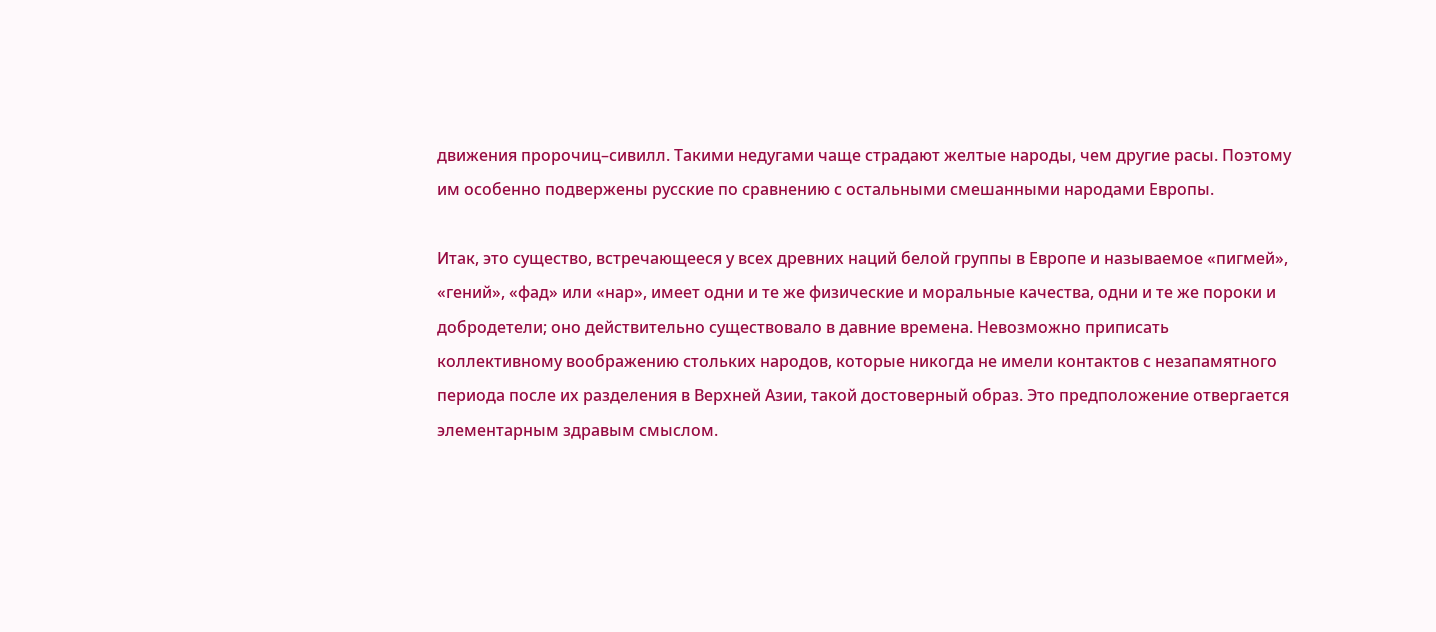движения пророчиц–сивилл. Такими недугами чаще страдают желтые народы, чем другие расы. Поэтому им особенно подвержены русские по сравнению с остальными смешанными народами Европы.

Итак, это существо, встречающееся у всех древних наций белой группы в Европе и называемое «пигмей», «гений», «фад» или «нар», имеет одни и те же физические и моральные качества, одни и те же пороки и добродетели; оно действительно существовало в давние времена. Невозможно приписать коллективному воображению стольких народов, которые никогда не имели контактов с незапамятного периода после их разделения в Верхней Азии, такой достоверный образ. Это предположение отвергается элементарным здравым смыслом.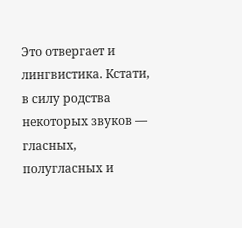Это отвергает и лингвистика. Кстати, в силу родства некоторых звуков — гласных, полугласных и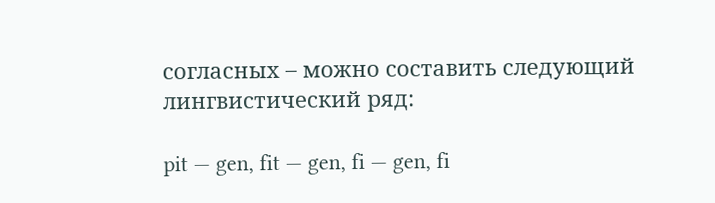согласных – можно составить следующий лингвистический ряд:

pit — gen, fit — gen, fi — gen, fi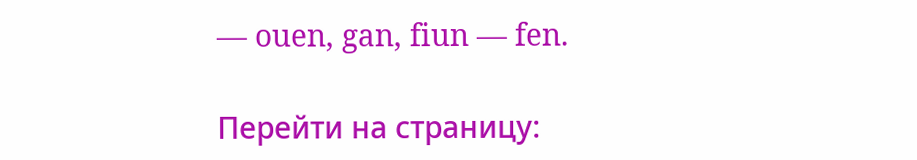— ouen, gan, fiun — fen.

Перейти на страницу: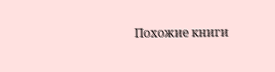Похожие книги